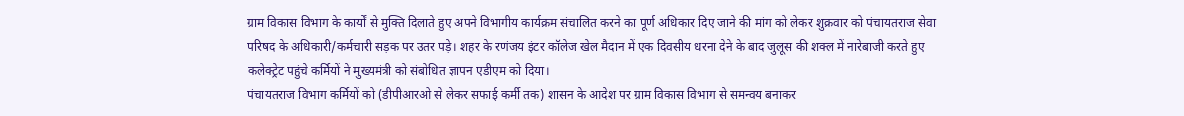ग्राम विकास विभाग के कार्यों से मुक्ति दिलाते हुए अपने विभागीय कार्यक्रम संचालित करने का पूर्ण अधिकार दिए जाने की मांग को लेकर शुक्रवार को पंचायतराज सेवा परिषद के अधिकारी/कर्मचारी सड़क पर उतर पड़े। शहर के रणंजय इंटर कॉलेज खेल मैदान में एक दिवसीय धरना देने के बाद जुलूस की शक्ल में नारेबाजी करते हुए कलेक्ट्रेट पहुंचे कर्मियों ने मुख्यमंत्री को संबोधित ज्ञापन एडीएम को दिया।
पंचायतराज विभाग कर्मियों को (डीपीआरओ से लेकर सफाई कर्मी तक) शासन के आदेश पर ग्राम विकास विभाग से समन्वय बनाकर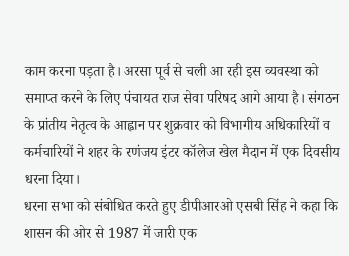काम करना पड़ता है। अरसा पूर्व से चली आ रही इस व्यवस्था को समाप्त करने के लिए पंचायत राज सेवा परिषद आगे आया है। संगठन के प्रांतीय नेतृत्व के आह्वान पर शुक्रवार को विभागीय अधिकारियों व कर्मचारियों ने शहर के रणंजय इंटर कॉलेज खेल मैदान में एक दिवसीय धरना दिया।
धरना सभा को संबोधित करते हुए डीपीआरओ एसबी सिंह ने कहा कि शासन की ओर से 1987 में जारी एक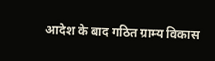आदेश के बाद गठित ग्राम्य विकास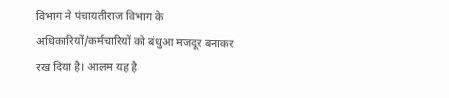विभाग ने पंचायतीराज विभाग के अधिकारियों/कर्मचारियों को बंधुआ मजदूर बनाकर रख दिया है। आलम यह है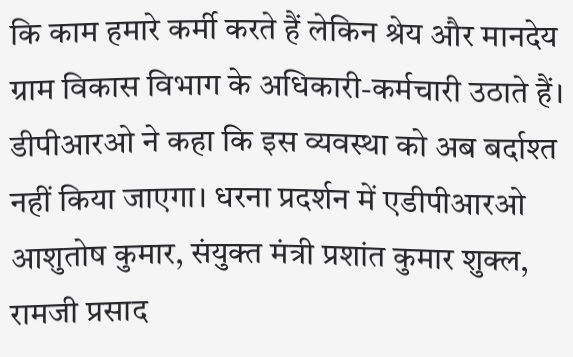कि काम हमारे कर्मी करते हैं लेकिन श्रेय और मानदेय ग्राम विकास विभाग के अधिकारी-कर्मचारी उठाते हैं।
डीपीआरओ ने कहा कि इस व्यवस्था को अब बर्दाश्त नहीं किया जाएगा। धरना प्रदर्शन में एडीपीआरओ आशुतोष कुमार, संयुक्त मंत्री प्रशांत कुमार शुक्ल, रामजी प्रसाद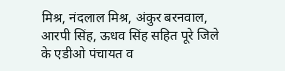मिश्र, नंदलाल मिश्र, अंकुर बरनवाल, आरपी सिंह, ऊधव सिंह सहित पूरे जिले के एडीओ पंचायत व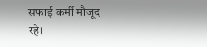सफाई कर्मी मौजूद रहे।